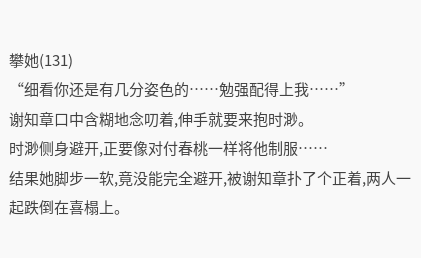攀她(131)
“细看你还是有几分姿色的……勉强配得上我……”
谢知章口中含糊地念叨着,伸手就要来抱时渺。
时渺侧身避开,正要像对付春桃一样将他制服……
结果她脚步一软,竟没能完全避开,被谢知章扑了个正着,两人一起跌倒在喜榻上。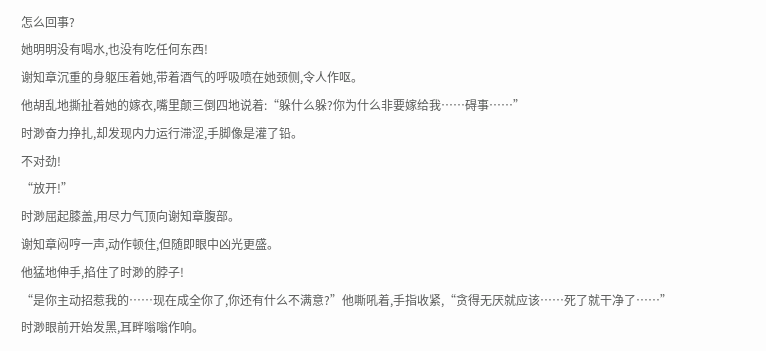怎么回事?
她明明没有喝水,也没有吃任何东西!
谢知章沉重的身躯压着她,带着酒气的呼吸喷在她颈侧,令人作呕。
他胡乱地撕扯着她的嫁衣,嘴里颠三倒四地说着:“躲什么躲?你为什么非要嫁给我……碍事……”
时渺奋力挣扎,却发现内力运行滞涩,手脚像是灌了铅。
不对劲!
“放开!”
时渺屈起膝盖,用尽力气顶向谢知章腹部。
谢知章闷哼一声,动作顿住,但随即眼中凶光更盛。
他猛地伸手,掐住了时渺的脖子!
“是你主动招惹我的……现在成全你了,你还有什么不满意?”他嘶吼着,手指收紧,“贪得无厌就应该……死了就干净了……”
时渺眼前开始发黑,耳畔嗡嗡作响。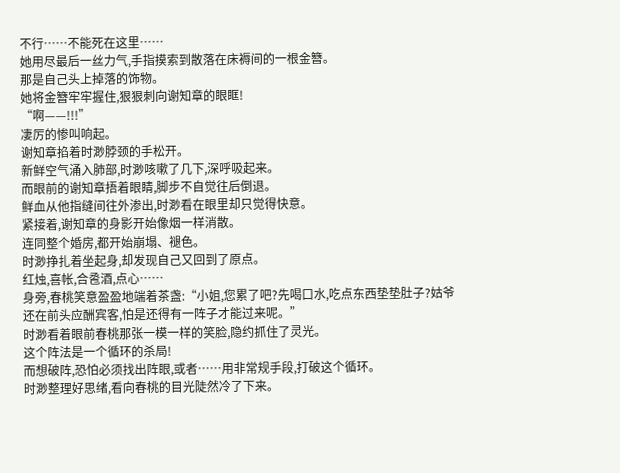不行……不能死在这里……
她用尽最后一丝力气,手指摸索到散落在床褥间的一根金簪。
那是自己头上掉落的饰物。
她将金簪牢牢握住,狠狠刺向谢知章的眼眶!
“啊——!!!”
凄厉的惨叫响起。
谢知章掐着时渺脖颈的手松开。
新鲜空气涌入肺部,时渺咳嗽了几下,深呼吸起来。
而眼前的谢知章捂着眼睛,脚步不自觉往后倒退。
鲜血从他指缝间往外渗出,时渺看在眼里却只觉得快意。
紧接着,谢知章的身影开始像烟一样消散。
连同整个婚房,都开始崩塌、褪色。
时渺挣扎着坐起身,却发现自己又回到了原点。
红烛,喜帐,合卺酒,点心……
身旁,春桃笑意盈盈地端着茶盏:“小姐,您累了吧?先喝口水,吃点东西垫垫肚子?姑爷还在前头应酬宾客,怕是还得有一阵子才能过来呢。”
时渺看着眼前春桃那张一模一样的笑脸,隐约抓住了灵光。
这个阵法是一个循环的杀局!
而想破阵,恐怕必须找出阵眼,或者……用非常规手段,打破这个循环。
时渺整理好思绪,看向春桃的目光陡然冷了下来。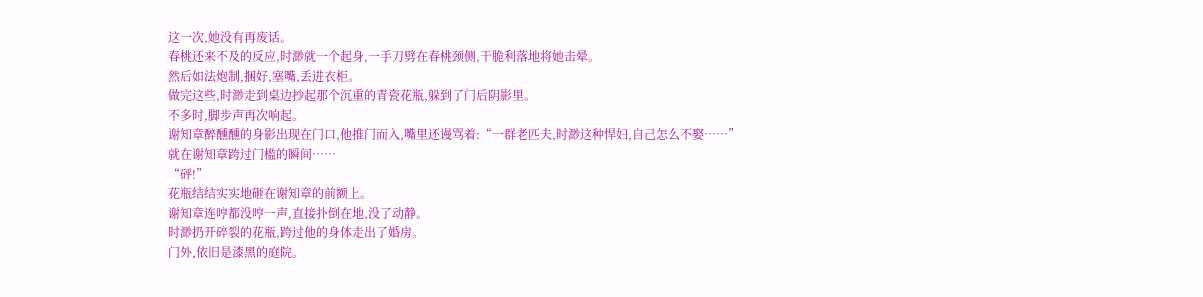这一次,她没有再废话。
春桃还来不及的反应,时渺就一个起身,一手刀劈在春桃颈侧,干脆利落地将她击晕。
然后如法炮制,捆好,塞嘴,丢进衣柜。
做完这些,时渺走到桌边抄起那个沉重的青瓷花瓶,躲到了门后阴影里。
不多时,脚步声再次响起。
谢知章醉醺醺的身影出现在门口,他推门而入,嘴里还谩骂着:“一群老匹夫,时渺这种悍妇,自己怎么不娶……”
就在谢知章跨过门槛的瞬间……
“砰!”
花瓶结结实实地砸在谢知章的前额上。
谢知章连哼都没哼一声,直接扑倒在地,没了动静。
时渺扔开碎裂的花瓶,跨过他的身体走出了婚房。
门外,依旧是漆黑的庭院。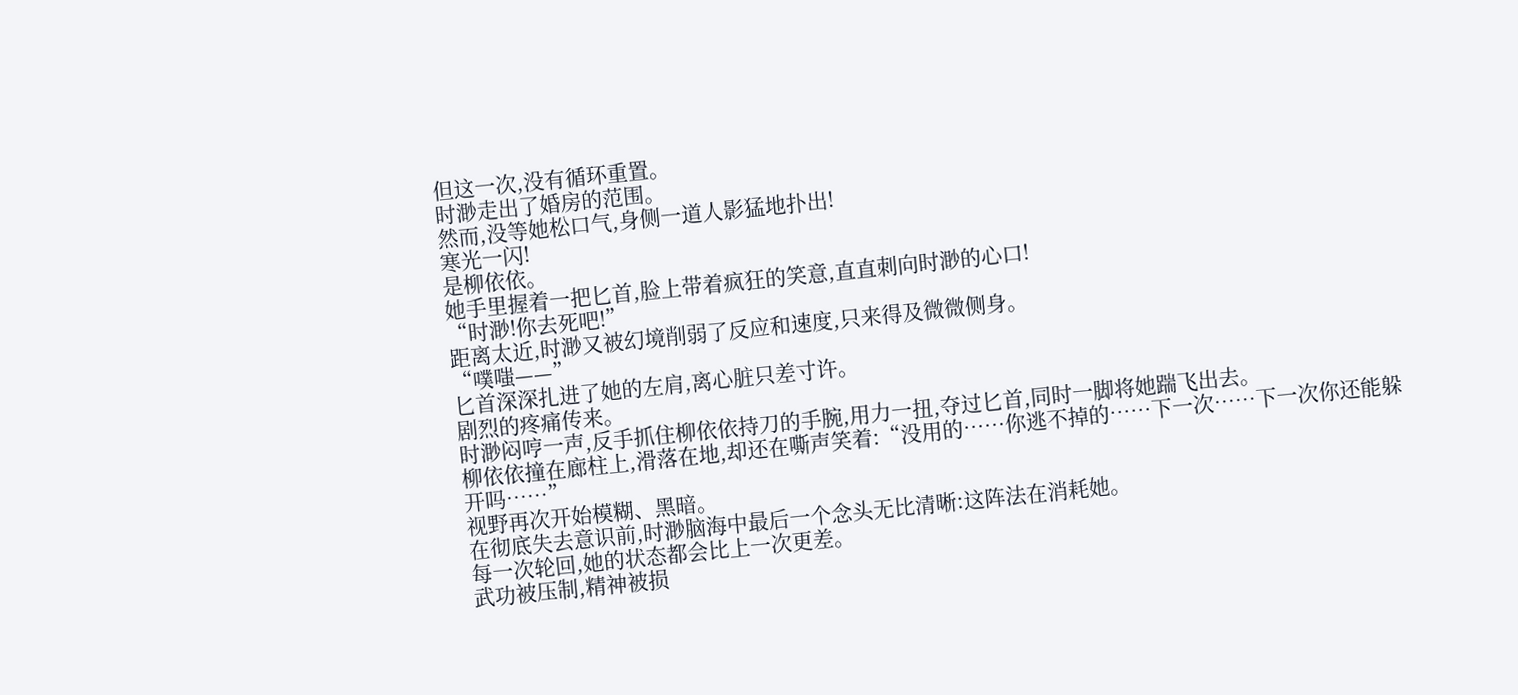但这一次,没有循环重置。
时渺走出了婚房的范围。
然而,没等她松口气,身侧一道人影猛地扑出!
寒光一闪!
是柳依依。
她手里握着一把匕首,脸上带着疯狂的笑意,直直刺向时渺的心口!
“时渺!你去死吧!”
距离太近,时渺又被幻境削弱了反应和速度,只来得及微微侧身。
“噗嗤——”
匕首深深扎进了她的左肩,离心脏只差寸许。
剧烈的疼痛传来。
时渺闷哼一声,反手抓住柳依依持刀的手腕,用力一扭,夺过匕首,同时一脚将她踹飞出去。
柳依依撞在廊柱上,滑落在地,却还在嘶声笑着:“没用的……你逃不掉的……下一次……下一次你还能躲开吗……”
视野再次开始模糊、黑暗。
在彻底失去意识前,时渺脑海中最后一个念头无比清晰:这阵法在消耗她。
每一次轮回,她的状态都会比上一次更差。
武功被压制,精神被损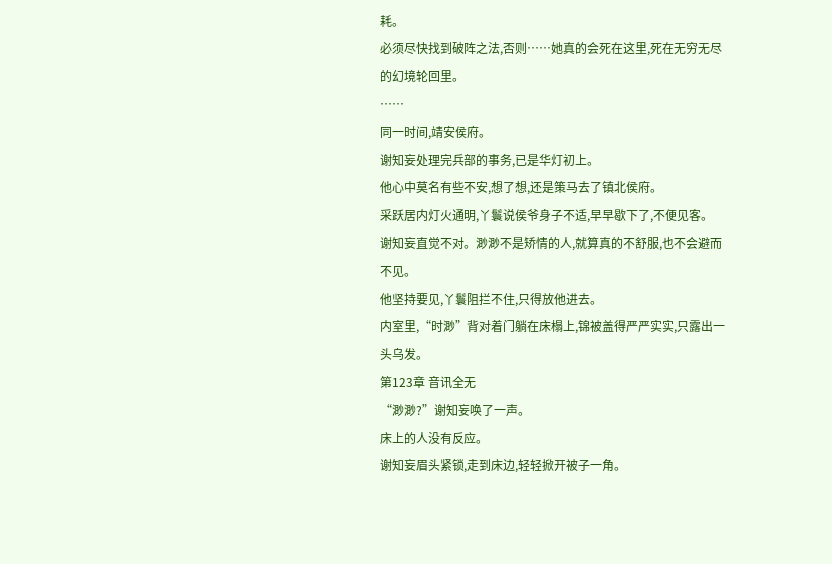耗。
必须尽快找到破阵之法,否则……她真的会死在这里,死在无穷无尽的幻境轮回里。
……
同一时间,靖安侯府。
谢知妄处理完兵部的事务,已是华灯初上。
他心中莫名有些不安,想了想,还是策马去了镇北侯府。
采跃居内灯火通明,丫鬟说侯爷身子不适,早早歇下了,不便见客。
谢知妄直觉不对。渺渺不是矫情的人,就算真的不舒服,也不会避而不见。
他坚持要见,丫鬟阻拦不住,只得放他进去。
内室里,“时渺”背对着门躺在床榻上,锦被盖得严严实实,只露出一头乌发。
第123章 音讯全无
“渺渺?”谢知妄唤了一声。
床上的人没有反应。
谢知妄眉头紧锁,走到床边,轻轻掀开被子一角。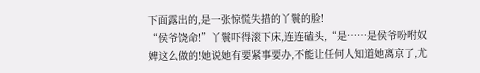下面露出的,是一张惊慌失措的丫鬟的脸!
“侯爷饶命!”丫鬟吓得滚下床,连连磕头,“是……是侯爷吩咐奴婢这么做的!她说她有要紧事要办,不能让任何人知道她离京了,尤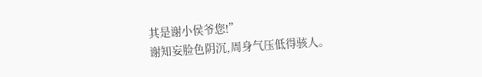其是谢小侯爷您!”
谢知妄脸色阴沉,周身气压低得骇人。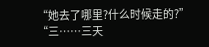“她去了哪里?什么时候走的?”
“三……三天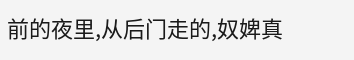前的夜里,从后门走的,奴婢真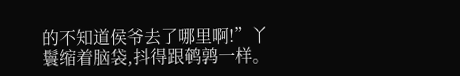的不知道侯爷去了哪里啊!”丫鬟缩着脑袋,抖得跟鹌鹑一样。